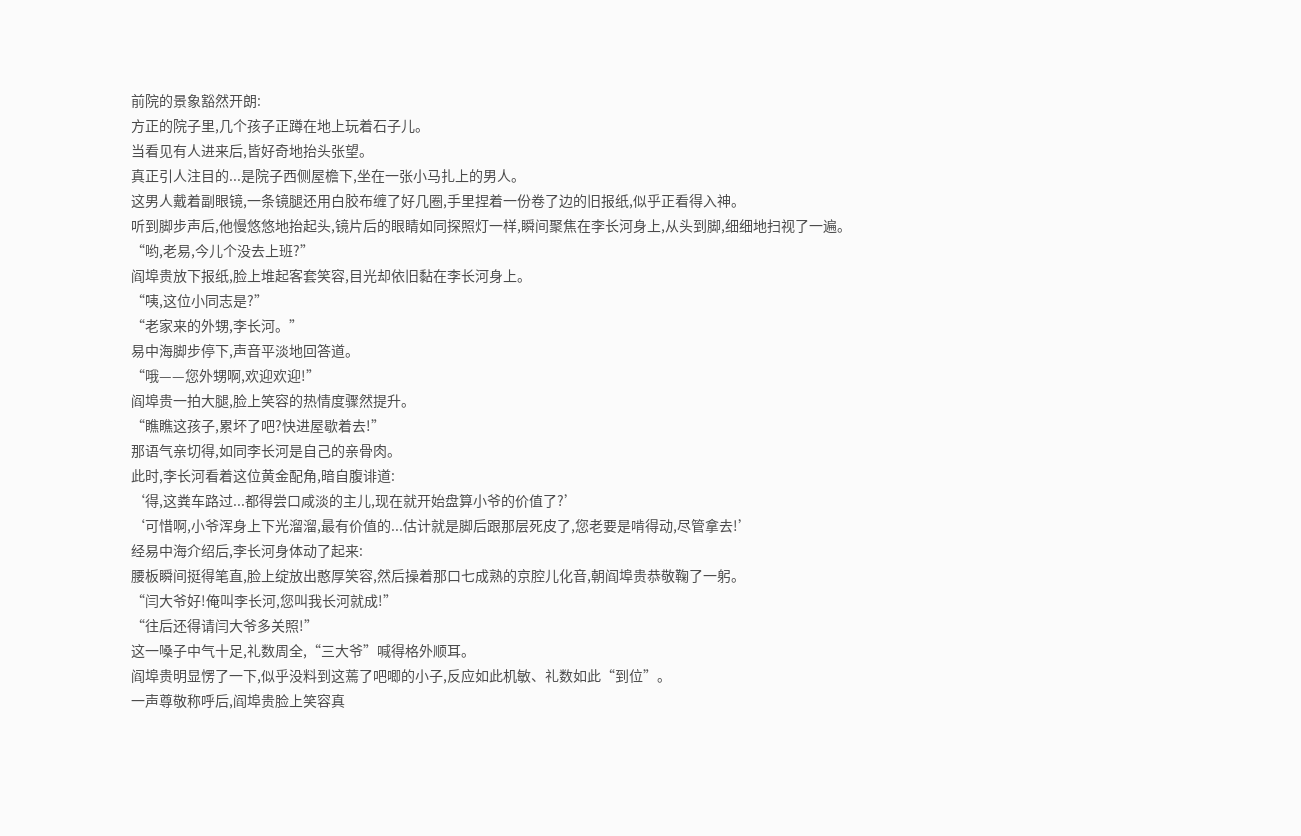前院的景象豁然开朗:
方正的院子里,几个孩子正蹲在地上玩着石子儿。
当看见有人进来后,皆好奇地抬头张望。
真正引人注目的...是院子西侧屋檐下,坐在一张小马扎上的男人。
这男人戴着副眼镜,一条镜腿还用白胶布缠了好几圈,手里捏着一份卷了边的旧报纸,似乎正看得入神。
听到脚步声后,他慢悠悠地抬起头,镜片后的眼睛如同探照灯一样,瞬间聚焦在李长河身上,从头到脚,细细地扫视了一遍。
“哟,老易,今儿个没去上班?”
阎埠贵放下报纸,脸上堆起客套笑容,目光却依旧黏在李长河身上。
“咦,这位小同志是?”
“老家来的外甥,李长河。”
易中海脚步停下,声音平淡地回答道。
“哦——您外甥啊,欢迎欢迎!”
阎埠贵一拍大腿,脸上笑容的热情度骤然提升。
“瞧瞧这孩子,累坏了吧?快进屋歇着去!”
那语气亲切得,如同李长河是自己的亲骨肉。
此时,李长河看着这位黄金配角,暗自腹诽道:
‘得,这粪车路过...都得尝口咸淡的主儿,现在就开始盘算小爷的价值了?’
‘可惜啊,小爷浑身上下光溜溜,最有价值的...估计就是脚后跟那层死皮了,您老要是啃得动,尽管拿去!’
经易中海介绍后,李长河身体动了起来:
腰板瞬间挺得笔直,脸上绽放出憨厚笑容,然后操着那口七成熟的京腔儿化音,朝阎埠贵恭敬鞠了一躬。
“闫大爷好!俺叫李长河,您叫我长河就成!”
“往后还得请闫大爷多关照!”
这一嗓子中气十足,礼数周全,“三大爷”喊得格外顺耳。
阎埠贵明显愣了一下,似乎没料到这蔫了吧唧的小子,反应如此机敏、礼数如此“到位”。
一声尊敬称呼后,阎埠贵脸上笑容真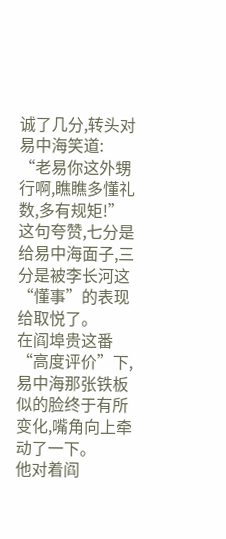诚了几分,转头对易中海笑道:
“老易你这外甥行啊,瞧瞧多懂礼数,多有规矩!”
这句夸赞,七分是给易中海面子,三分是被李长河这“懂事”的表现给取悦了。
在阎埠贵这番“高度评价”下,易中海那张铁板似的脸终于有所变化,嘴角向上牵动了一下。
他对着阎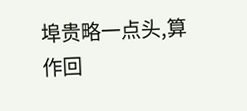埠贵略一点头,算作回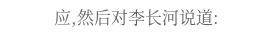应,然后对李长河说道: